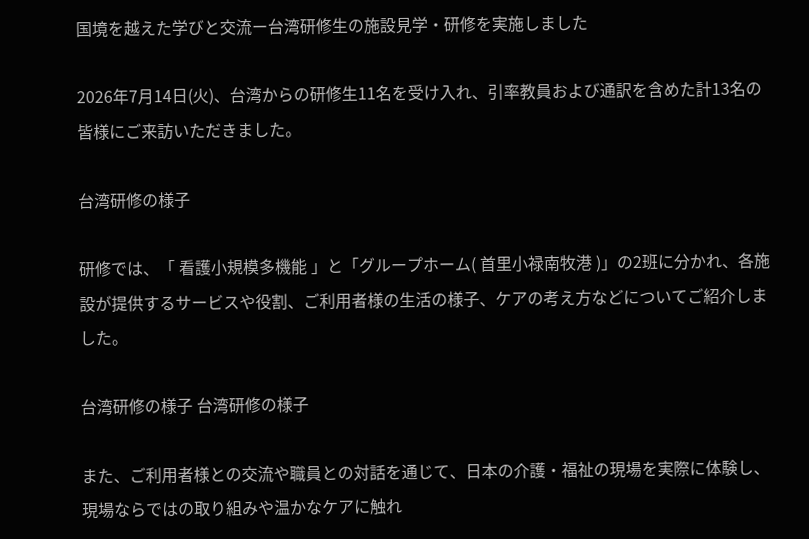国境を越えた学びと交流ー台湾研修生の施設見学・研修を実施しました

2026年7月14日(火)、台湾からの研修生11名を受け入れ、引率教員および通訳を含めた計13名の皆様にご来訪いただきました。

台湾研修の様子

研修では、「 看護小規模多機能 」と「グループホーム( 首里小禄南牧港 )」の2班に分かれ、各施設が提供するサービスや役割、ご利用者様の生活の様子、ケアの考え方などについてご紹介しました。

台湾研修の様子 台湾研修の様子

また、ご利用者様との交流や職員との対話を通じて、日本の介護・福祉の現場を実際に体験し、現場ならではの取り組みや温かなケアに触れ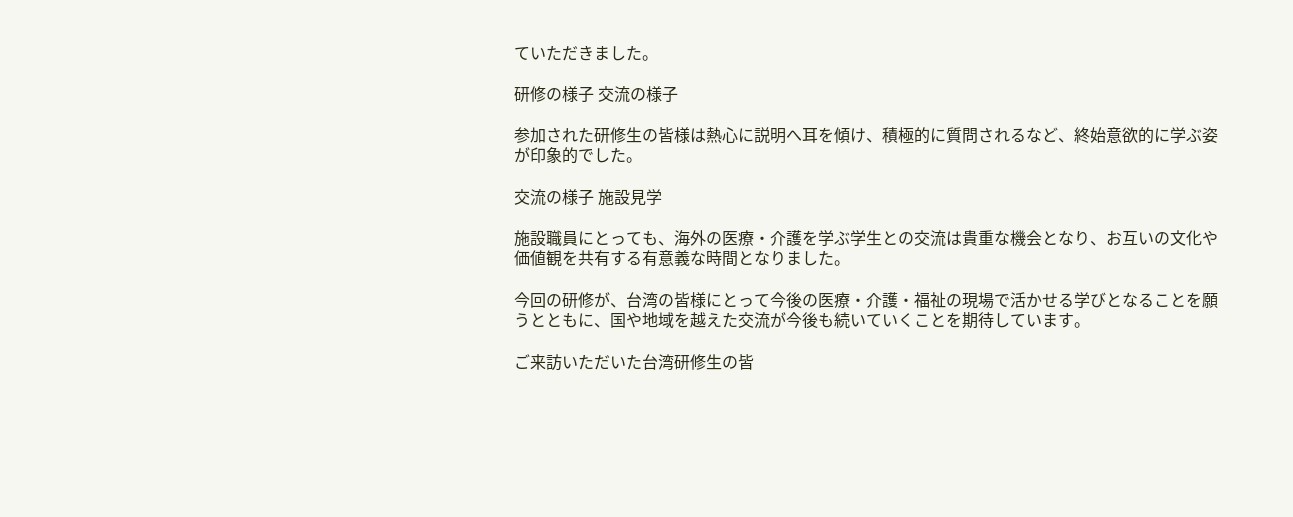ていただきました。

研修の様子 交流の様子

参加された研修生の皆様は熱心に説明へ耳を傾け、積極的に質問されるなど、終始意欲的に学ぶ姿が印象的でした。

交流の様子 施設見学

施設職員にとっても、海外の医療・介護を学ぶ学生との交流は貴重な機会となり、お互いの文化や価値観を共有する有意義な時間となりました。

今回の研修が、台湾の皆様にとって今後の医療・介護・福祉の現場で活かせる学びとなることを願うとともに、国や地域を越えた交流が今後も続いていくことを期待しています。

ご来訪いただいた台湾研修生の皆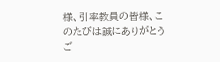様、引率教員の皆様、このたびは誠にありがとうご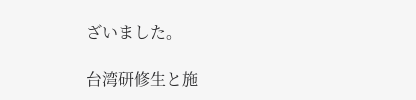ざいました。

台湾研修生と施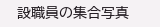設職員の集合写真